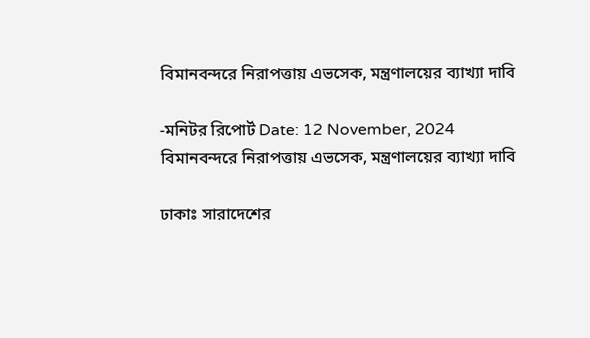বিমানবন্দরে নিরাপত্তায় এভসেক, মন্ত্রণালয়ের ব্যাখ্যা দাবি

-মনিটর রিপোর্ট Date: 12 November, 2024
বিমানবন্দরে নিরাপত্তায় এভসেক, মন্ত্রণালয়ের ব্যাখ্যা দাবি

ঢাকাঃ সারাদেশের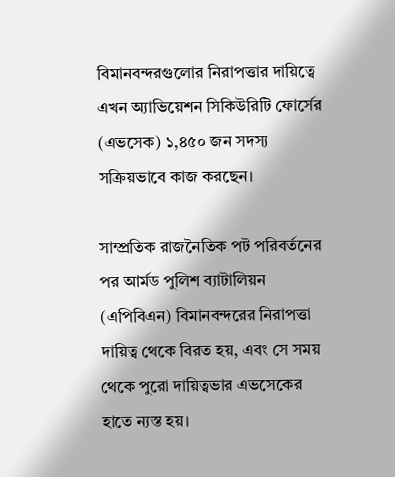বিমানবন্দরগুলোর নিরাপত্তার দায়িত্বে এখন অ্যাভিয়েশন সিকিউরিটি ফোর্সের (এভসেক) ১,৪৫০ জন সদস্য সক্রিয়ভাবে কাজ করছেন।

সাম্প্রতিক রাজনৈতিক পট পরিবর্তনের পর আর্মড পুলিশ ব্যাটালিয়ন (এপিবিএন) বিমানবন্দরের নিরাপত্তা দায়িত্ব থেকে বিরত হয়, এবং সে সময় থেকে পুরো দায়িত্বভার এভসেকের হাতে ন্যস্ত হয়।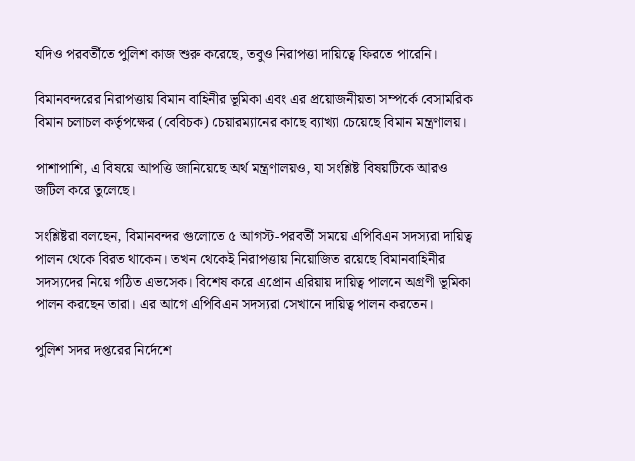যদিও পরবর্তীতে পুলিশ কাজ শুরু করেছে, তবুও নিরাপত্তা দায়িত্বে ফিরতে পারেনি।

বিমানবন্দরের নিরাপত্তায় বিমান বাহিনীর ভূমিকা এবং এর প্রয়োজনীয়তা সম্পর্কে বেসামরিক বিমান চলাচল কর্তৃপক্ষের (বেবিচক) চেয়ারম্যানের কাছে ব্যাখ্যা চেয়েছে বিমান মন্ত্রণালয়।

পাশাপাশি, এ বিষয়ে আপত্তি জানিয়েছে অর্থ মন্ত্রণালয়ও, যা সংশ্লিষ্ট বিষয়টিকে আরও জটিল করে তুলেছে।

সংশ্লিষ্টরা বলছেন, বিমানবন্দর গুলোতে ৫ আগস্ট-পরবর্তী সময়ে এপিবিএন সদস্যরা দায়িত্ব পালন থেকে বিরত থাকেন। তখন থেকেই নিরাপত্তায় নিয়োজিত রয়েছে বিমানবাহিনীর সদস্যদের নিয়ে গঠিত এভসেক। বিশেষ করে এপ্রোন এরিয়ায় দায়িত্ব পালনে অগ্রণী ভূমিকা পালন করছেন তারা। এর আগে এপিবিএন সদস্যরা সেখানে দায়িত্ব পালন করতেন।

পুলিশ সদর দপ্তরের নির্দেশে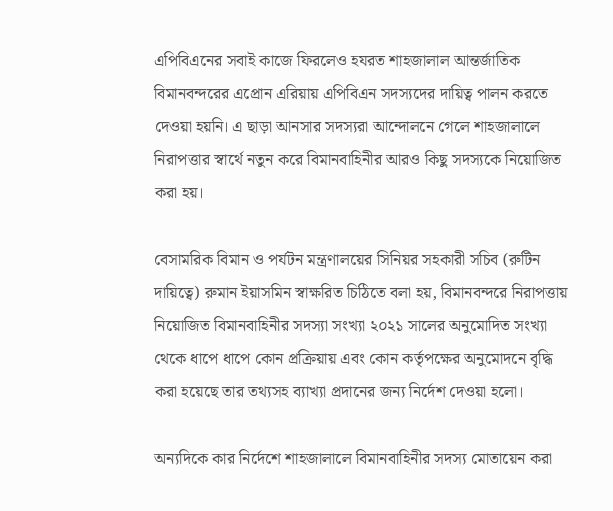এপিবিএনের সবাই কাজে ফিরলেও হযরত শাহজালাল আন্তর্জাতিক বিমানবন্দরের এপ্রোন এরিয়ায় এপিবিএন সদস্যদের দায়িত্ব পালন করতে দেওয়া হয়নি। এ ছাড়া আনসার সদস্যরা আন্দোলনে গেলে শাহজালালে নিরাপত্তার স্বার্থে নতুন করে বিমানবাহিনীর আরও কিছু সদস্যকে নিয়োজিত করা হয়।

বেসামরিক বিমান ও পর্যটন মন্ত্রণালয়ের সিনিয়র সহকারী সচিব (রুটিন দায়িত্বে) রুমান ইয়াসমিন স্বাক্ষরিত চিঠিতে বলা হয়, বিমানবন্দরে নিরাপত্তায় নিয়োজিত বিমানবাহিনীর সদস্যা সংখ্যা ২০২১ সালের অনুমোদিত সংখ্যা থেকে ধাপে ধাপে কোন প্রক্রিয়ায় এবং কোন কর্তৃপক্ষের অনুমোদনে বৃদ্ধি করা হয়েছে তার তথ্যসহ ব্যাখ্যা প্রদানের জন্য নির্দেশ দেওয়া হলো।

অন্যদিকে কার নির্দেশে শাহজালালে বিমানবাহিনীর সদস্য মোতায়েন করা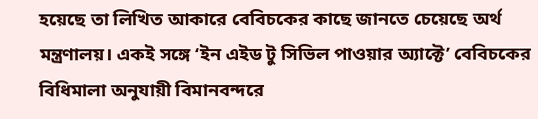হয়েছে তা লিখিত আকারে বেবিচকের কাছে জানতে চেয়েছে অর্থ মন্ত্রণালয়। একই সঙ্গে ‘ইন এইড টু সিভিল পাওয়ার অ্যাক্টে’ বেবিচকের বিধিমালা অনুযায়ী বিমানবন্দরে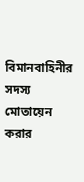বিমানবাহিনীর সদস্য মোতায়েন করার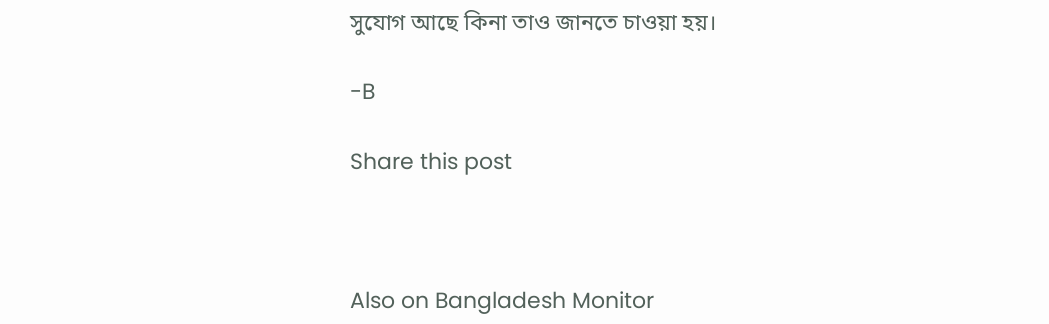সুযোগ আছে কিনা তাও জানতে চাওয়া হয়।

-B

Share this post



Also on Bangladesh Monitor